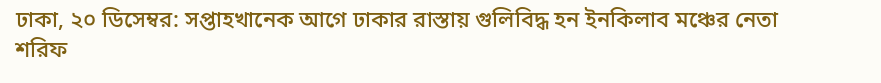ঢাকা, ২০ ডিসেম্বর: সপ্তাহখানেক আগে ঢাকার রাস্তায় গুলিবিদ্ধ হন ইনকিলাব মঞ্চের নেতা শরিফ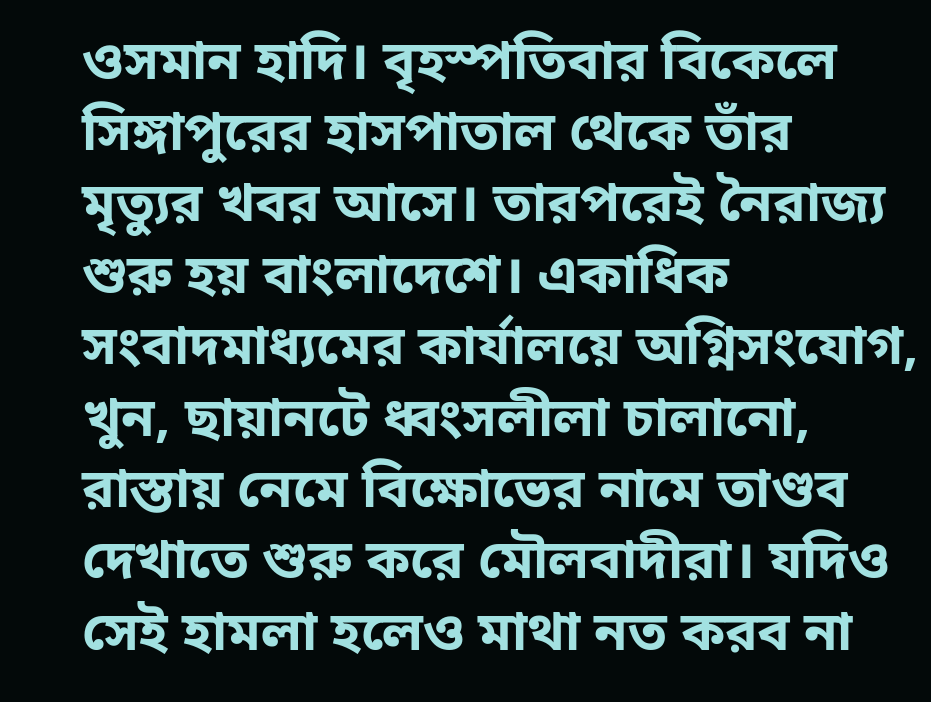ওসমান হাদি। বৃহস্পতিবার বিকেলে সিঙ্গাপুরের হাসপাতাল থেকে তাঁর মৃত্যুর খবর আসে। তারপরেই নৈরাজ্য শুরু হয় বাংলাদেশে। একাধিক সংবাদমাধ্যমের কার্যালয়ে অগ্নিসংযোগ, খুন, ছায়ানটে ধ্বংসলীলা চালানো, রাস্তায় নেমে বিক্ষোভের নামে তাণ্ডব দেখাতে শুরু করে মৌলবাদীরা। যদিও সেই হামলা হলেও মাথা নত করব না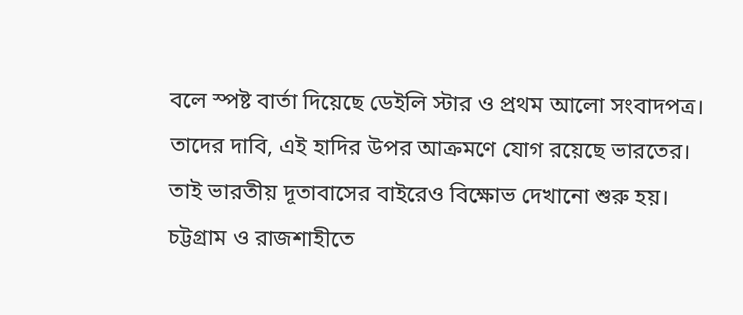বলে স্পষ্ট বার্তা দিয়েছে ডেইলি স্টার ও প্রথম আলো সংবাদপত্র। তাদের দাবি, এই হাদির উপর আক্রমণে যোগ রয়েছে ভারতের। তাই ভারতীয় দূতাবাসের বাইরেও বিক্ষোভ দেখানো শুরু হয়। চট্টগ্রাম ও রাজশাহীতে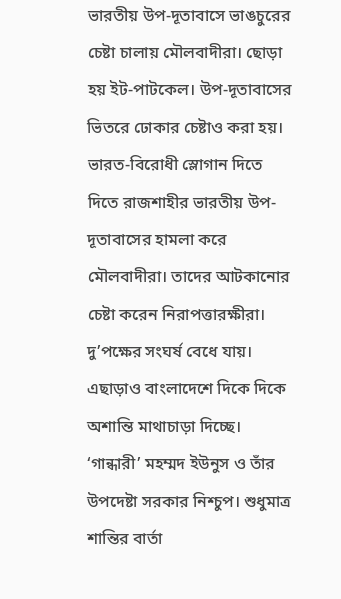ভারতীয় উপ-দূতাবাসে ভাঙচুরের চেষ্টা চালায় মৌলবাদীরা। ছোড়া হয় ইট-পাটকেল। উপ-দূতাবাসের ভিতরে ঢোকার চেষ্টাও করা হয়। ভারত-বিরোধী স্লোগান দিতে দিতে রাজশাহীর ভারতীয় উপ-দূতাবাসের হামলা করে মৌলবাদীরা। তাদের আটকানোর চেষ্টা করেন নিরাপত্তারক্ষীরা।
দু’পক্ষের সংঘর্ষ বেধে যায়। এছাড়াও বাংলাদেশে দিকে দিকে অশান্তি মাথাচাড়া দিচ্ছে। ‘গান্ধারী’ মহম্মদ ইউনুস ও তাঁর উপদেষ্টা সরকার নিশ্চুপ। শুধুমাত্র শান্তির বার্তা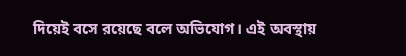দিয়েই বসে রয়েছে বলে অভিযোগ। এই অবস্থায়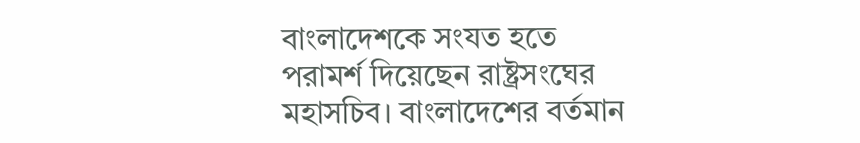বাংলাদেশকে সংযত হতে পরামর্শ দিয়েছেন রাষ্ট্রসংঘের মহাসচিব। বাংলাদেশের বর্তমান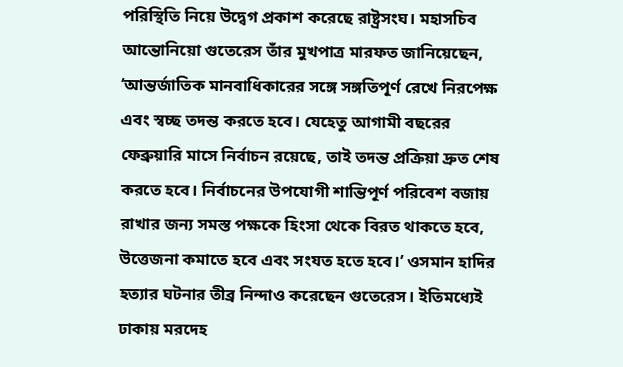পরিস্থিতি নিয়ে উদ্বেগ প্রকাশ করেছে রাষ্ট্রসংঘ। মহাসচিব আন্তোনিয়ো গুতেরেস তাঁর মুখপাত্র মারফত জানিয়েছেন, ‘আন্তর্জাতিক মানবাধিকারের সঙ্গে সঙ্গতিপূর্ণ রেখে নিরপেক্ষ এবং স্বচ্ছ তদন্ত করতে হবে। যেহেতু আগামী বছরের ফেব্রুয়ারি মাসে নির্বাচন রয়েছে, তাই তদন্ত প্রক্রিয়া দ্রুত শেষ করতে হবে। নির্বাচনের উপযোগী শান্তিপূর্ণ পরিবেশ বজায় রাখার জন্য সমস্ত পক্ষকে হিংসা থেকে বিরত থাকতে হবে, উত্তেজনা কমাতে হবে এবং সংযত হতে হবে।’ ওসমান হাদির হত্যার ঘটনার তীব্র নিন্দাও করেছেন গুতেরেস। ইতিমধ্যেই ঢাকায় মরদেহ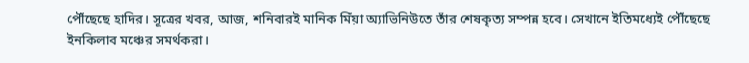পৌঁছেছে হাদির। সূত্রের খবর, আজ, শনিবারই মানিক মিঁয়া অ্যাভিনিউতে তাঁর শেষকৃত্য সম্পন্ন হবে। সেখানে ইতিমধ্যেই পৌঁছেছে ইনকিলাব মঞ্চের সমর্থকরা।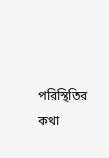পরিস্থিতির কথা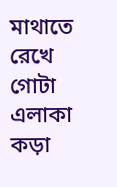মাথাতে রেখে গোটা এলাকা কড়া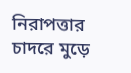নিরাপত্তার চাদরে মুড়ে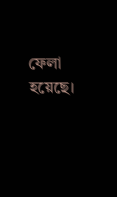ফেলা হয়েছে।